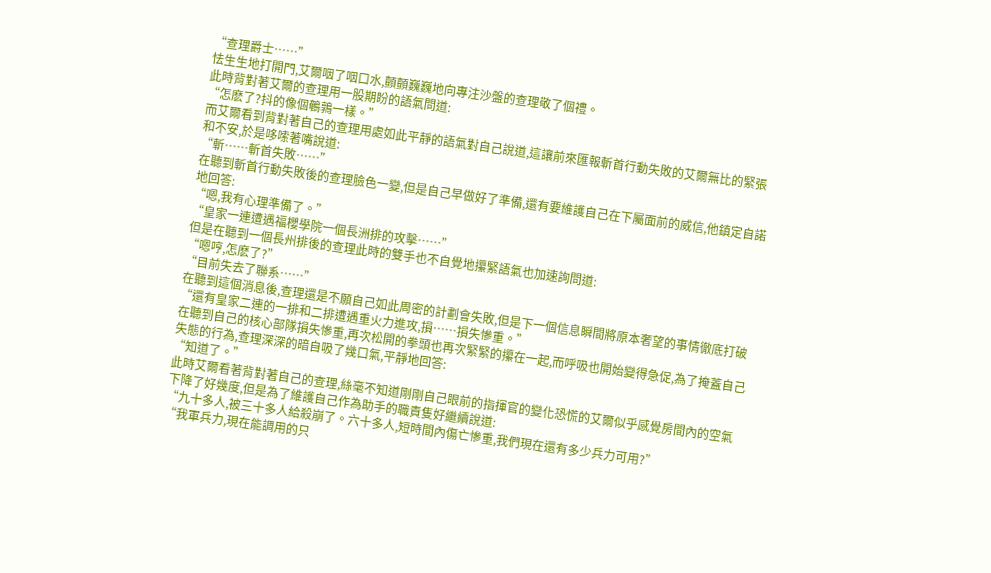“查理爵士……”
怯生生地打開門,艾爾咽了咽口水,顫顫巍巍地向專注沙盤的查理敬了個禮。
此時背對著艾爾的查理用一股期盼的語氣問道:
“怎麽了?抖的像個鵪鶉一樣。”
而艾爾看到背對著自己的查理用處如此平靜的語氣對自己說道,這讓前來匯報斬首行動失敗的艾爾無比的緊張和不安,於是哆嗦著嘴說道:
“斬……斬首失敗……”
在聽到斬首行動失敗後的查理臉色一變,但是自己早做好了準備,還有要維護自己在下屬面前的威信,他鎮定自諾地回答:
“嗯,我有心理準備了。”
“皇家一連遭遇福櫻學院一個長洲排的攻擊……”
但是在聽到一個長州排後的查理此時的雙手也不自覺地攥緊語氣也加速詢問道:
“嗯哼,怎麽了?”
“目前失去了聯系……”
在聽到這個消息後,查理還是不願自己如此周密的計劃會失敗,但是下一個信息瞬間將原本奢望的事情徹底打破
“還有皇家二連的一排和二排遭遇重火力進攻,損……損失慘重。”
在聽到自己的核心部隊損失慘重,再次松開的拳頭也再次緊緊的攥在一起,而呼吸也開始變得急促,為了掩蓋自己失態的行為,查理深深的暗自吸了幾口氣,平靜地回答:
“知道了。”
此時艾爾看著背對著自己的查理,絲毫不知道剛剛自己眼前的指揮官的變化恐慌的艾爾似乎感覺房間內的空氣下降了好幾度,但是為了維護自己作為助手的職責隻好繼續說道:
“九十多人,被三十多人給殺崩了。六十多人,短時間內傷亡慘重,我們現在還有多少兵力可用?”
“我軍兵力,現在能調用的只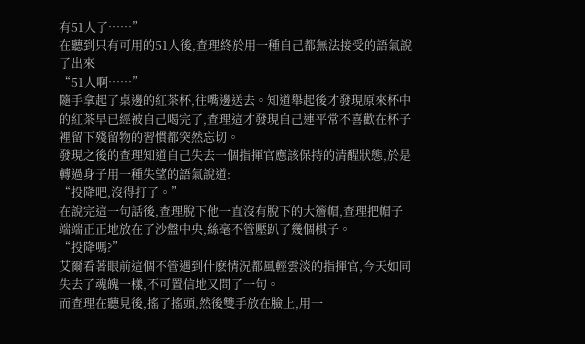有51人了……”
在聽到只有可用的51人後,查理終於用一種自己都無法接受的語氣說了出來
“51人啊……”
隨手拿起了桌邊的紅茶杯,往嘴邊送去。知道舉起後才發現原來杯中的紅茶早已經被自己喝完了,查理這才發現自己連平常不喜歡在杯子裡留下殘留物的習慣都突然忘切。
發現之後的查理知道自己失去一個指揮官應該保持的清醒狀態,於是轉過身子用一種失望的語氣說道:
“投降吧,沒得打了。”
在說完這一句話後,查理脫下他一直沒有脫下的大簷帽,查理把帽子端端正正地放在了沙盤中央,絲毫不管壓趴了幾個棋子。
“投降嗎?”
艾爾看著眼前這個不管遇到什麽情況都風輕雲淡的指揮官,今天如同失去了魂魄一樣,不可置信地又問了一句。
而查理在聽見後,搖了搖頭,然後雙手放在臉上,用一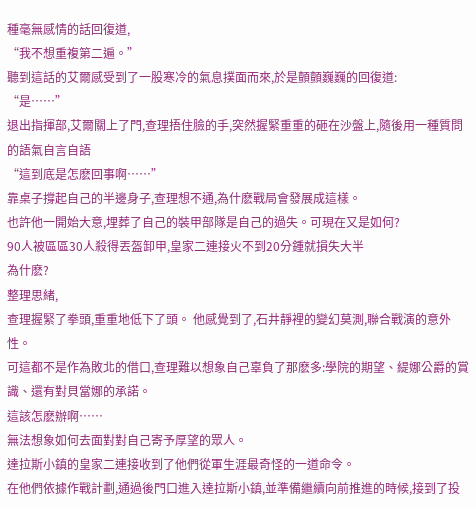種毫無感情的話回復道,
“我不想重複第二遍。”
聽到這話的艾爾感受到了一股寒冷的氣息撲面而來,於是顫顫巍巍的回復道:
“是……”
退出指揮部,艾爾關上了門,查理捂住臉的手,突然握緊重重的砸在沙盤上,隨後用一種質問的語氣自言自語
“這到底是怎麽回事啊……”
靠桌子撐起自己的半邊身子,查理想不通,為什麽戰局會發展成這樣。
也許他一開始大意,埋葬了自己的裝甲部隊是自己的過失。可現在又是如何?
90人被區區30人殺得丟盔卸甲,皇家二連接火不到20分鍾就損失大半
為什麽?
整理思緒,
查理握緊了拳頭,重重地低下了頭。 他感覺到了,石井靜裡的變幻莫測,聯合戰演的意外性。
可這都不是作為敗北的借口,查理難以想象自己辜負了那麽多:學院的期望、緹娜公爵的賞識、還有對貝當娜的承諾。
這該怎麽辦啊……
無法想象如何去面對對自己寄予厚望的眾人。
達拉斯小鎮的皇家二連接收到了他們從軍生涯最奇怪的一道命令。
在他們依據作戰計劃,通過後門口進入達拉斯小鎮,並準備繼續向前推進的時候,接到了投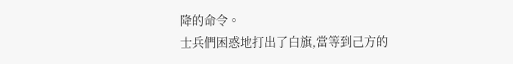降的命令。
士兵們困惑地打出了白旗,當等到己方的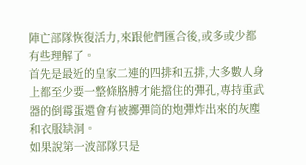陣亡部隊恢復活力,來跟他們匯合後,或多或少都有些理解了。
首先是最近的皇家二連的四排和五排,大多數人身上都至少要一整條胳膊才能擋住的彈孔,專持重武器的倒霉蛋還會有被擲彈筒的炮彈炸出來的灰塵和衣服缺洞。
如果說第一波部隊只是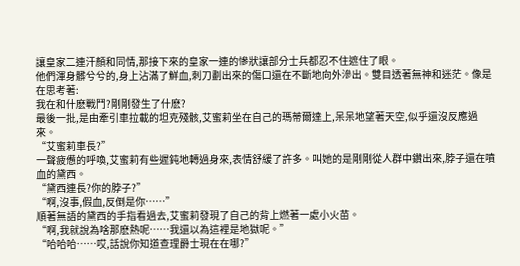讓皇家二連汗顏和同情,那接下來的皇家一連的慘狀讓部分士兵都忍不住遮住了眼。
他們渾身髒兮兮的,身上沾滿了鮮血,刺刀劃出來的傷口還在不斷地向外滲出。雙目透著無神和迷茫。像是在思考著:
我在和什麽戰鬥?剛剛發生了什麽?
最後一批,是由牽引車拉載的坦克殘骸,艾蜜莉坐在自己的瑪蒂爾達上,呆呆地望著天空,似乎還沒反應過來。
“艾蜜莉車長?”
一聲疲憊的呼喚,艾蜜莉有些遲鈍地轉過身來,表情舒緩了許多。叫她的是剛剛從人群中鑽出來,脖子還在噴血的黛西。
“黛西連長?你的脖子?”
“啊,沒事,假血,反倒是你……”
順著無語的黛西的手指看過去,艾蜜莉發現了自己的背上燃著一處小火苗。
“啊,我就說為啥那麽熱呢……我還以為這裡是地獄呢。”
“哈哈哈……哎,話說你知道查理爵士現在在哪?”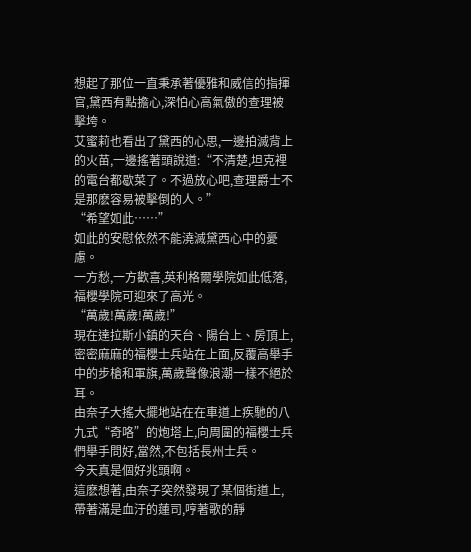想起了那位一直秉承著優雅和威信的指揮官,黛西有點擔心,深怕心高氣傲的查理被擊垮。
艾蜜莉也看出了黛西的心思,一邊拍滅背上的火苗,一邊搖著頭說道:“不清楚,坦克裡的電台都歇菜了。不過放心吧,查理爵士不是那麽容易被擊倒的人。”
“希望如此……”
如此的安慰依然不能澆滅黛西心中的憂慮。
一方愁,一方歡喜,英利格爾學院如此低落,福櫻學院可迎來了高光。
“萬歲!萬歲!萬歲!”
現在達拉斯小鎮的天台、陽台上、房頂上,密密麻麻的福櫻士兵站在上面,反覆高舉手中的步槍和軍旗,萬歲聲像浪潮一樣不絕於耳。
由奈子大搖大擺地站在在車道上疾馳的八九式“奇咯”的炮塔上,向周圍的福櫻士兵們舉手問好,當然,不包括長州士兵。
今天真是個好兆頭啊。
這麽想著,由奈子突然發現了某個街道上,帶著滿是血汙的蓮司,哼著歌的靜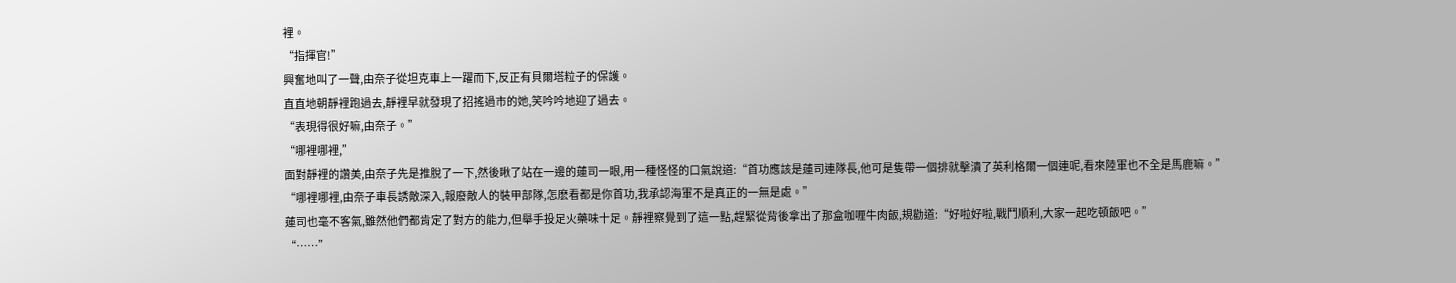裡。
“指揮官!”
興奮地叫了一聲,由奈子從坦克車上一躍而下,反正有貝爾塔粒子的保護。
直直地朝靜裡跑過去,靜裡早就發現了招搖過市的她,笑吟吟地迎了過去。
“表現得很好嘛,由奈子。”
“哪裡哪裡,”
面對靜裡的讚美,由奈子先是推脫了一下,然後瞅了站在一邊的蓮司一眼,用一種怪怪的口氣說道:“首功應該是蓮司連隊長,他可是隻帶一個排就擊潰了英利格爾一個連呢,看來陸軍也不全是馬鹿嘛。”
“哪裡哪裡,由奈子車長誘敵深入,報廢敵人的裝甲部隊,怎麽看都是你首功,我承認海軍不是真正的一無是處。”
蓮司也毫不客氣,雖然他們都肯定了對方的能力,但舉手投足火藥味十足。靜裡察覺到了這一點,趕緊從背後拿出了那盒咖喱牛肉飯,規勸道:“好啦好啦,戰鬥順利,大家一起吃頓飯吧。”
“……”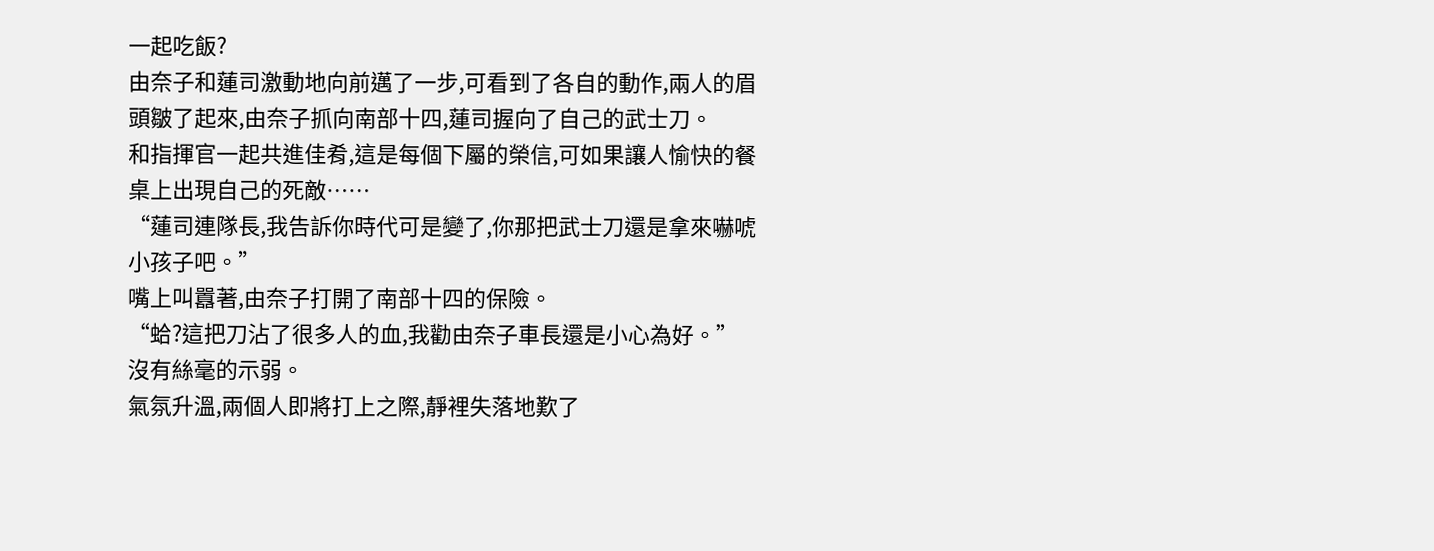一起吃飯?
由奈子和蓮司激動地向前邁了一步,可看到了各自的動作,兩人的眉頭皺了起來,由奈子抓向南部十四,蓮司握向了自己的武士刀。
和指揮官一起共進佳肴,這是每個下屬的榮信,可如果讓人愉快的餐桌上出現自己的死敵……
“蓮司連隊長,我告訴你時代可是變了,你那把武士刀還是拿來嚇唬小孩子吧。”
嘴上叫囂著,由奈子打開了南部十四的保險。
“蛤?這把刀沾了很多人的血,我勸由奈子車長還是小心為好。”
沒有絲毫的示弱。
氣氛升溫,兩個人即將打上之際,靜裡失落地歎了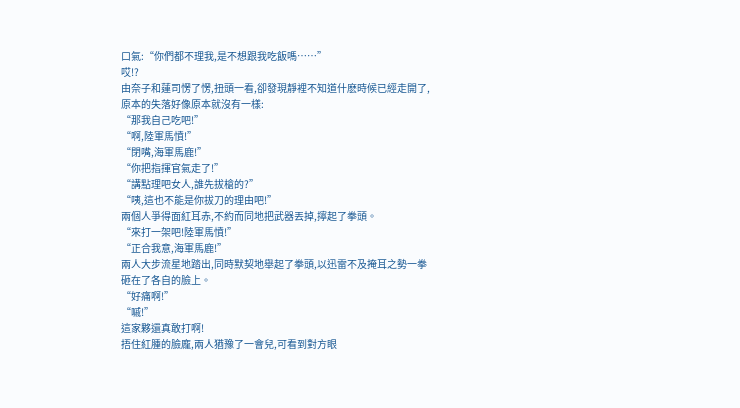口氣:“你們都不理我,是不想跟我吃飯嗎……”
哎!?
由奈子和蓮司愣了愣,扭頭一看,卻發現靜裡不知道什麽時候已經走開了,原本的失落好像原本就沒有一樣:
“那我自己吃吧!”
“啊,陸軍馬憤!”
“閉嘴,海軍馬鹿!”
“你把指揮官氣走了!”
“講點理吧女人,誰先拔槍的?”
“咦,這也不能是你拔刀的理由吧!”
兩個人爭得面紅耳赤,不約而同地把武器丟掉,擰起了拳頭。
“來打一架吧!陸軍馬憤!”
“正合我意,海軍馬鹿!”
兩人大步流星地踏出,同時默契地舉起了拳頭,以迅雷不及掩耳之勢一拳砸在了各自的臉上。
“好痛啊!”
“嘁!”
這家夥還真敢打啊!
捂住紅腫的臉龐,兩人猶豫了一會兒,可看到對方眼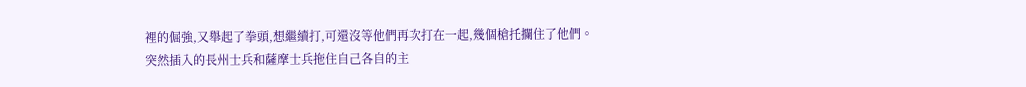裡的倔強,又舉起了拳頭,想繼續打,可還沒等他們再次打在一起,幾個槍托攔住了他們。
突然插入的長州士兵和薩摩士兵拖住自己各自的主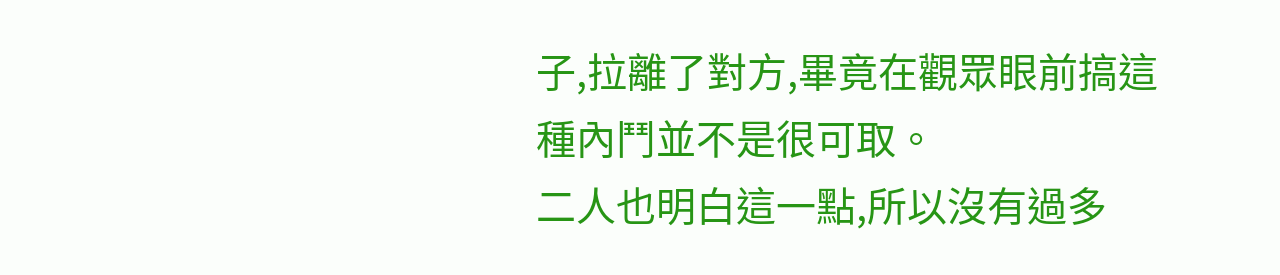子,拉離了對方,畢竟在觀眾眼前搞這種內鬥並不是很可取。
二人也明白這一點,所以沒有過多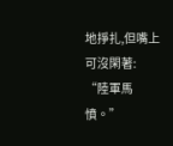地掙扎,但嘴上可沒閑著:
“陸軍馬憤。”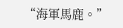“海軍馬鹿。”